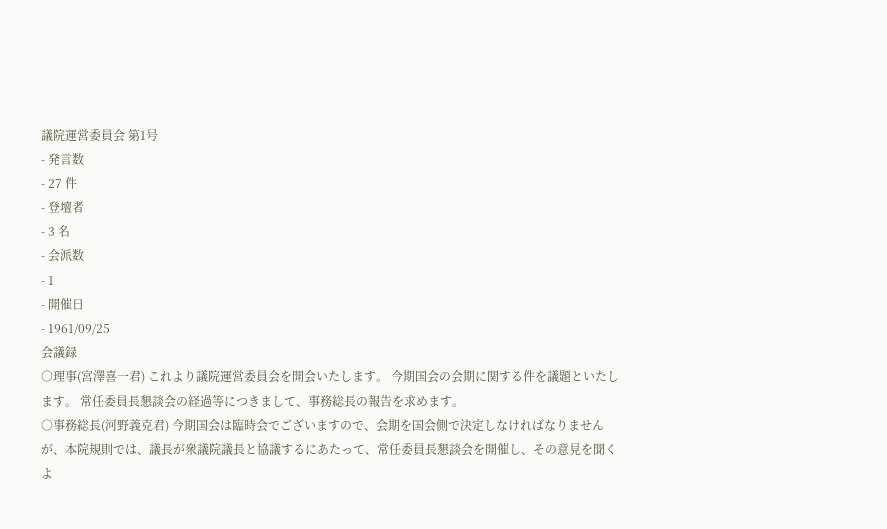議院運営委員会 第1号
- 発言数
- 27 件
- 登壇者
- 3 名
- 会派数
- 1
- 開催日
- 1961/09/25
会議録
○理事(宮澤喜一君) これより議院運営委員会を開会いたします。 今期国会の会期に関する件を議題といたします。 常任委員長懇談会の経過等につきまして、事務総長の報告を求めます。
○事務総長(河野義克君) 今期国会は臨時会でございますので、会期を国会側で決定しなければなりませんが、本院規則では、議長が衆議院議長と協議するにあたって、常任委員長懇談会を開催し、その意見を聞くよ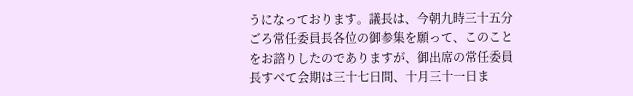うになっております。議長は、今朝九時三十五分ごろ常任委員長各位の御参集を願って、このことをお諮りしたのでありますが、御出席の常任委員長すべて会期は三十七日間、十月三十一日ま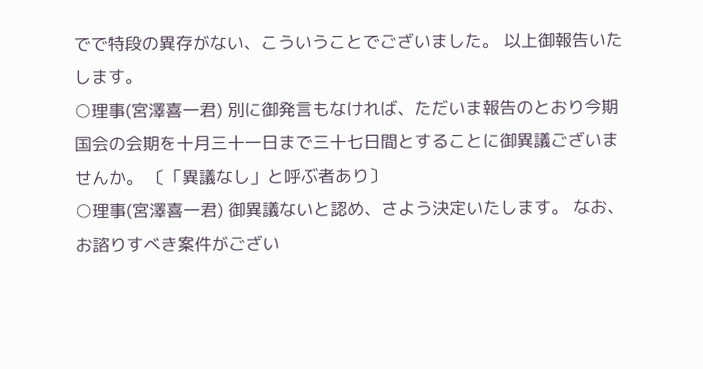でで特段の異存がない、こういうことでございました。 以上御報告いたします。
○理事(宮澤喜一君) 別に御発言もなければ、ただいま報告のとおり今期国会の会期を十月三十一日まで三十七日間とすることに御異議ございませんか。 〔「異議なし」と呼ぶ者あり〕
○理事(宮澤喜一君) 御異議ないと認め、さよう決定いたします。 なお、お諮りすべき案件がござい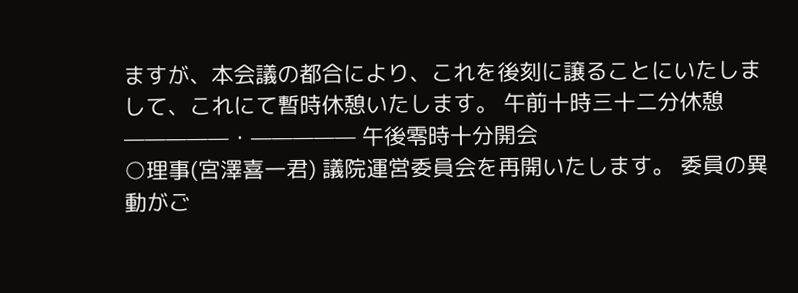ますが、本会議の都合により、これを後刻に譲ることにいたしまして、これにて暫時休憩いたします。 午前十時三十二分休憩 —————・————— 午後零時十分開会
○理事(宮澤喜一君) 議院運営委員会を再開いたします。 委員の異動がご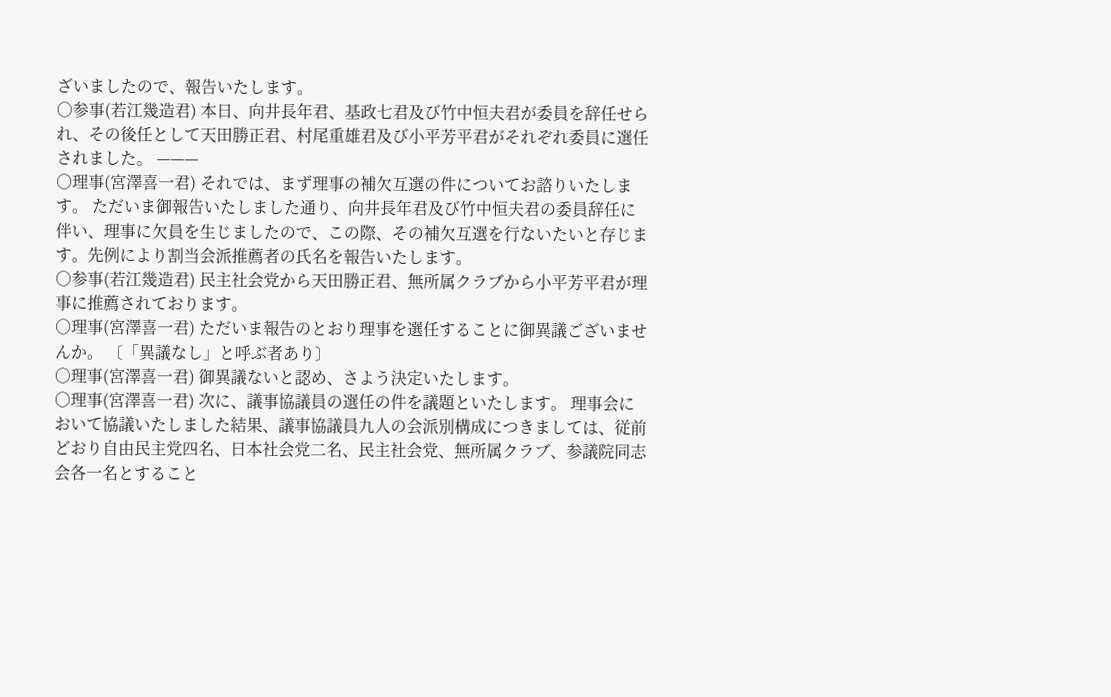ざいましたので、報告いたします。
○参事(若江幾造君) 本日、向井長年君、基政七君及び竹中恒夫君が委員を辞任せられ、その後任として天田勝正君、村尾重雄君及び小平芳平君がそれぞれ委員に選任されました。 ———
○理事(宮澤喜一君) それでは、まず理事の補欠互選の件についてお諮りいたします。 ただいま御報告いたしました通り、向井長年君及び竹中恒夫君の委員辞任に伴い、理事に欠員を生じましたので、この際、その補欠互選を行ないたいと存じます。先例により割当会派推薦者の氏名を報告いたします。
○参事(若江幾造君) 民主社会党から天田勝正君、無所属クラブから小平芳平君が理事に推薦されております。
○理事(宮澤喜一君) ただいま報告のとおり理事を選任することに御異議ございませんか。 〔「異議なし」と呼ぶ者あり〕
○理事(宮澤喜一君) 御異議ないと認め、さよう決定いたします。
○理事(宮澤喜一君) 次に、議事協議員の選任の件を議題といたします。 理事会において協議いたしました結果、議事協議員九人の会派別構成につきましては、従前どおり自由民主党四名、日本社会党二名、民主社会党、無所属クラブ、参議院同志会各一名とすること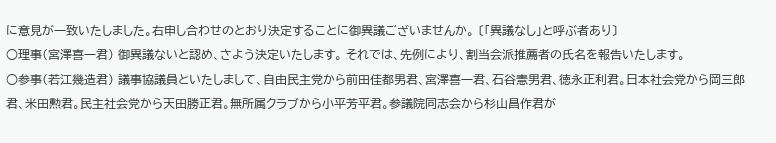に意見が一致いたしました。右申し合わせのとおり決定することに御異議ございませんか。 〔「異議なし」と呼ぶ者あり〕
○理事(宮澤喜一君) 御異議ないと認め、さよう決定いたします。 それでは、先例により、割当会派推薦者の氏名を報告いたします。
○参事(若江幾造君) 議事協議員といたしまして、自由民主党から前田佳都男君、宮澤喜一君、石谷憲男君、徳永正利君。日本社会党から岡三郎君、米田勲君。民主社会党から天田勝正君。無所属クラブから小平芳平君。参議院同志会から杉山昌作君が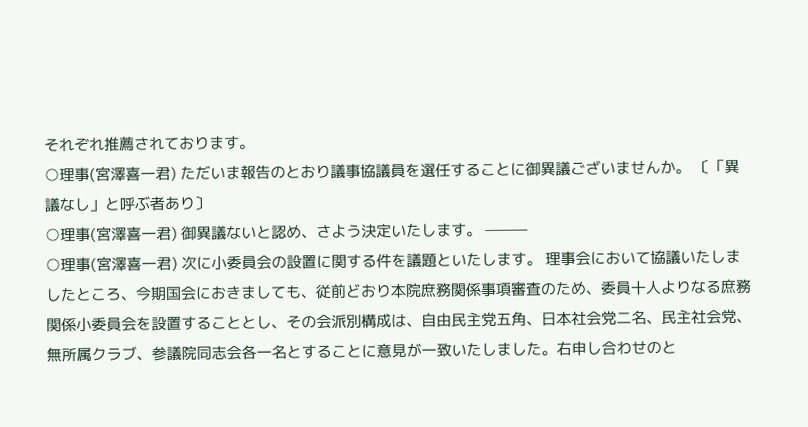それぞれ推薦されております。
○理事(宮澤喜一君) ただいま報告のとおり議事協議員を選任することに御異議ございませんか。 〔「異議なし」と呼ぶ者あり〕
○理事(宮澤喜一君) 御異議ないと認め、さよう決定いたします。 ———
○理事(宮澤喜一君) 次に小委員会の設置に関する件を議題といたします。 理事会において協議いたしましたところ、今期国会におきましても、従前どおり本院庶務関係事項審査のため、委員十人よりなる庶務関係小委員会を設置することとし、その会派別構成は、自由民主党五角、日本社会党二名、民主社会党、無所属クラブ、参議院同志会各一名とすることに意見が一致いたしました。右申し合わせのと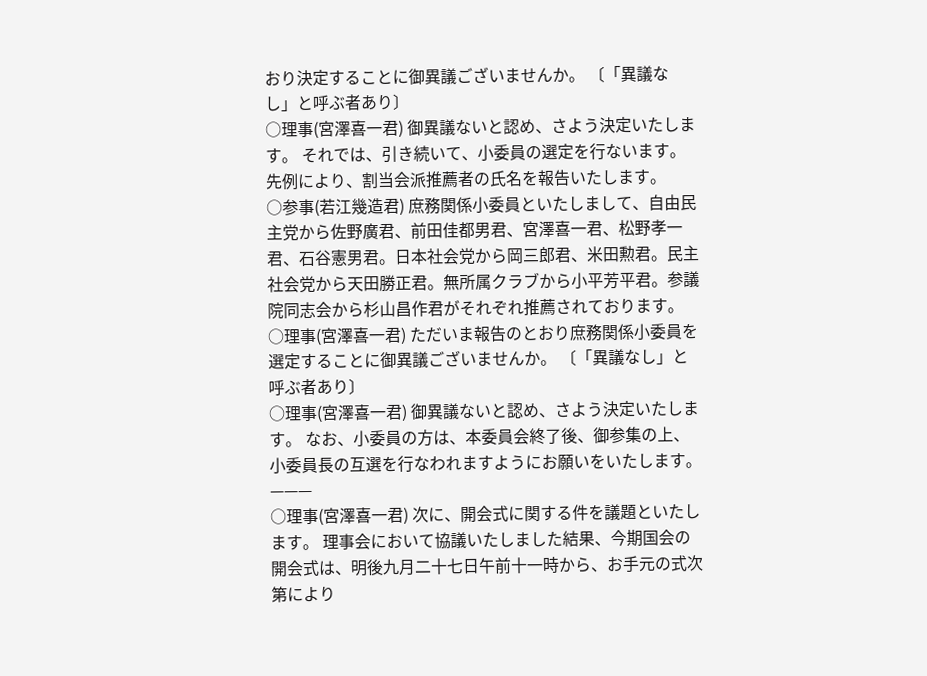おり決定することに御異議ございませんか。 〔「異議なし」と呼ぶ者あり〕
○理事(宮澤喜一君) 御異議ないと認め、さよう決定いたします。 それでは、引き続いて、小委員の選定を行ないます。先例により、割当会派推薦者の氏名を報告いたします。
○参事(若江幾造君) 庶務関係小委員といたしまして、自由民主党から佐野廣君、前田佳都男君、宮澤喜一君、松野孝一君、石谷憲男君。日本社会党から岡三郎君、米田勲君。民主社会党から天田勝正君。無所属クラブから小平芳平君。参議院同志会から杉山昌作君がそれぞれ推薦されております。
○理事(宮澤喜一君) ただいま報告のとおり庶務関係小委員を選定することに御異議ございませんか。 〔「異議なし」と呼ぶ者あり〕
○理事(宮澤喜一君) 御異議ないと認め、さよう決定いたします。 なお、小委員の方は、本委員会終了後、御参集の上、小委員長の互選を行なわれますようにお願いをいたします。 ———
○理事(宮澤喜一君) 次に、開会式に関する件を議題といたします。 理事会において協議いたしました結果、今期国会の開会式は、明後九月二十七日午前十一時から、お手元の式次第により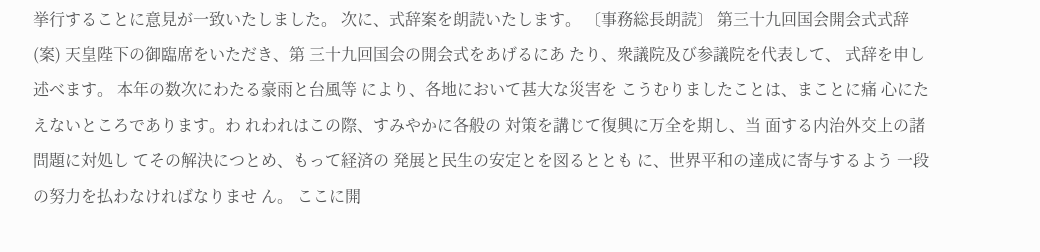挙行することに意見が一致いたしました。 次に、式辞案を朗読いたします。 〔事務総長朗読〕 第三十九回国会開会式式辞(案) 天皇陛下の御臨席をいただき、第 三十九回国会の開会式をあげるにあ たり、衆議院及び参議院を代表して、 式辞を申し述べます。 本年の数次にわたる豪雨と台風等 により、各地において甚大な災害を こうむりましたことは、まことに痛 心にたえないところであります。わ れわれはこの際、すみやかに各般の 対策を講じて復興に万全を期し、当 面する内治外交上の諸問題に対処し てその解決につとめ、もって経済の 発展と民生の安定とを図るととも に、世界平和の達成に寄与するよう 一段の努力を払わなければなりませ ん。 ここに開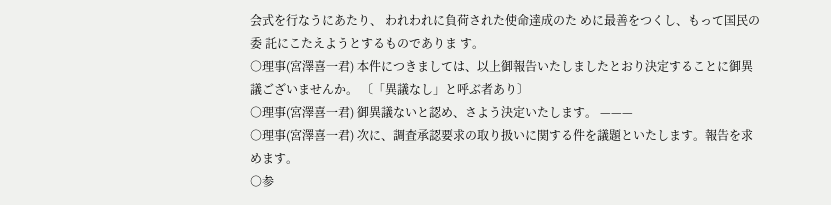会式を行なうにあたり、 われわれに負荷された使命達成のた めに最善をつくし、もって国民の委 託にこたえようとするものでありま す。
○理事(宮澤喜一君) 本件につきましては、以上御報告いたしましたとおり決定することに御異議ございませんか。 〔「異議なし」と呼ぶ者あり〕
○理事(宮澤喜一君) 御異議ないと認め、さよう決定いたします。 ———
○理事(宮澤喜一君) 次に、調査承認要求の取り扱いに関する件を議題といたします。報告を求めます。
○参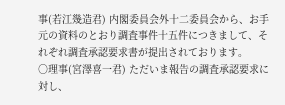事(若江幾造君) 内閣委員会外十二委員会から、お手元の資料のとおり調査事件十五件につきまして、それぞれ調査承認要求書が提出されております。
○理事(宮澤喜一君) ただいま報告の調査承認要求に対し、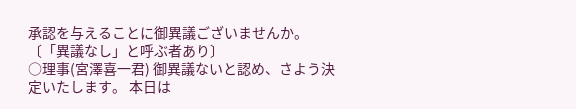承認を与えることに御異議ございませんか。 〔「異議なし」と呼ぶ者あり〕
○理事(宮澤喜一君) 御異議ないと認め、さよう決定いたします。 本日は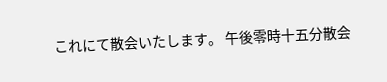これにて散会いたします。 午後零時十五分散会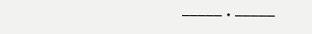—————・—————